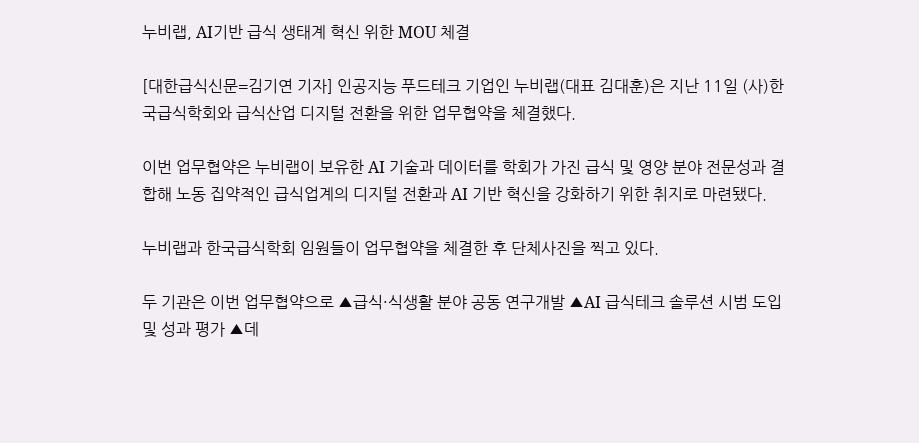누비랩, AI기반 급식 생태계 혁신 위한 MOU 체결

[대한급식신문=김기연 기자] 인공지능 푸드테크 기업인 누비랩(대표 김대훈)은 지난 11일 (사)한국급식학회와 급식산업 디지털 전환을 위한 업무협약을 체결했다.

이번 업무협약은 누비랩이 보유한 AI 기술과 데이터를 학회가 가진 급식 및 영양 분야 전문성과 결합해 노동 집약적인 급식업계의 디지털 전환과 AI 기반 혁신을 강화하기 위한 취지로 마련됐다.

누비랩과 한국급식학회 임원들이 업무협약을 체결한 후 단체사진을 찍고 있다.

두 기관은 이번 업무협약으로 ▲급식·식생활 분야 공동 연구개발 ▲AI 급식테크 솔루션 시범 도입 및 성과 평가 ▲데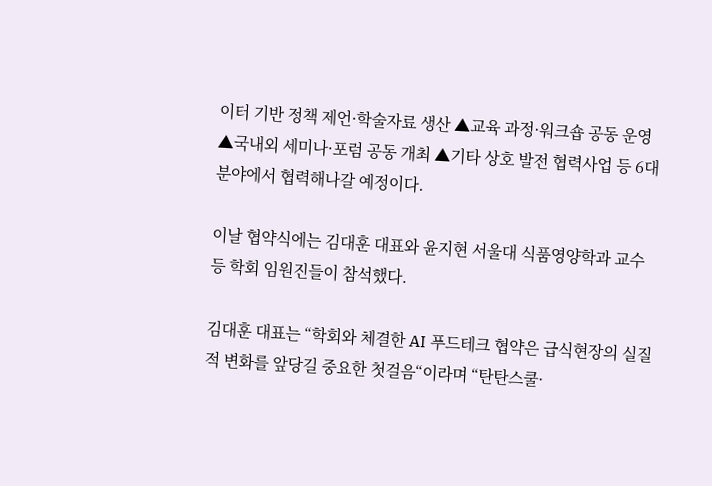이터 기반 정책 제언·학술자료 생산 ▲교육 과정·워크숍 공동 운영 ▲국내외 세미나·포럼 공동 개최 ▲기타 상호 발전 협력사업 등 6대 분야에서 협력해나갈 예정이다.

이날 협약식에는 김대훈 대표와 윤지현 서울대 식품영양학과 교수 등 학회 임원진들이 참석했다.

김대훈 대표는 “학회와 체결한 AI 푸드테크 협약은 급식현장의 실질적 변화를 앞당길 중요한 첫걸음“이라며 “탄탄스쿨·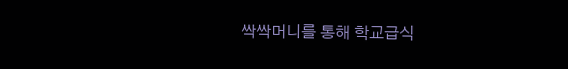싹싹머니를 통해 학교급식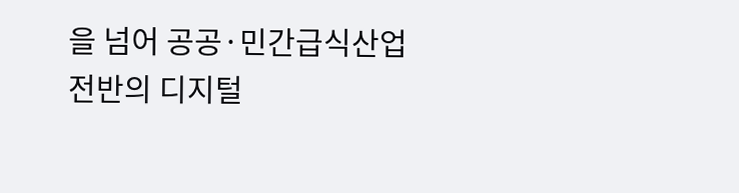을 넘어 공공·민간급식산업 전반의 디지털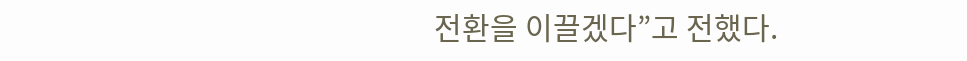전환을 이끌겠다”고 전했다.